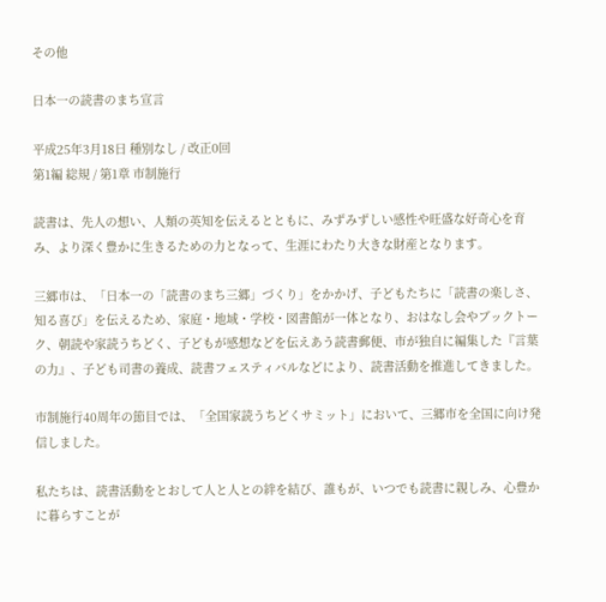その他

日本一の読書のまち宣言

平成25年3月18日 種別なし / 改正0回
第1編 総規 / 第1章 市制施行

読書は、先人の想い、人類の英知を伝えるとともに、みずみずしい感性や旺盛な好奇心を育み、より深く豊かに生きるための力となって、生涯にわたり大きな財産となります。

三郷市は、「日本一の「読書のまち三郷」づくり」をかかげ、子どもたちに「読書の楽しさ、知る喜び」を伝えるため、家庭・地域・学校・図書館が一体となり、おはなし会やブックトーク、朝読や家読うちどく、子どもが感想などを伝えあう読書郵便、市が独自に編集した『言葉の力』、子ども司書の養成、読書フェスティバルなどにより、読書活動を推進してきました。

市制施行40周年の節目では、「全国家読うちどくサミット」において、三郷市を全国に向け発信しました。

私たちは、読書活動をとおして人と人との絆を結び、誰もが、いつでも読書に親しみ、心豊かに暮らすことが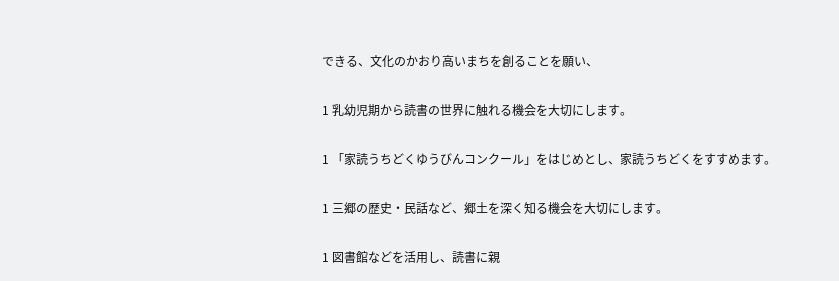できる、文化のかおり高いまちを創ることを願い、

1 乳幼児期から読書の世界に触れる機会を大切にします。

1 「家読うちどくゆうびんコンクール」をはじめとし、家読うちどくをすすめます。

1 三郷の歴史・民話など、郷土を深く知る機会を大切にします。

1 図書館などを活用し、読書に親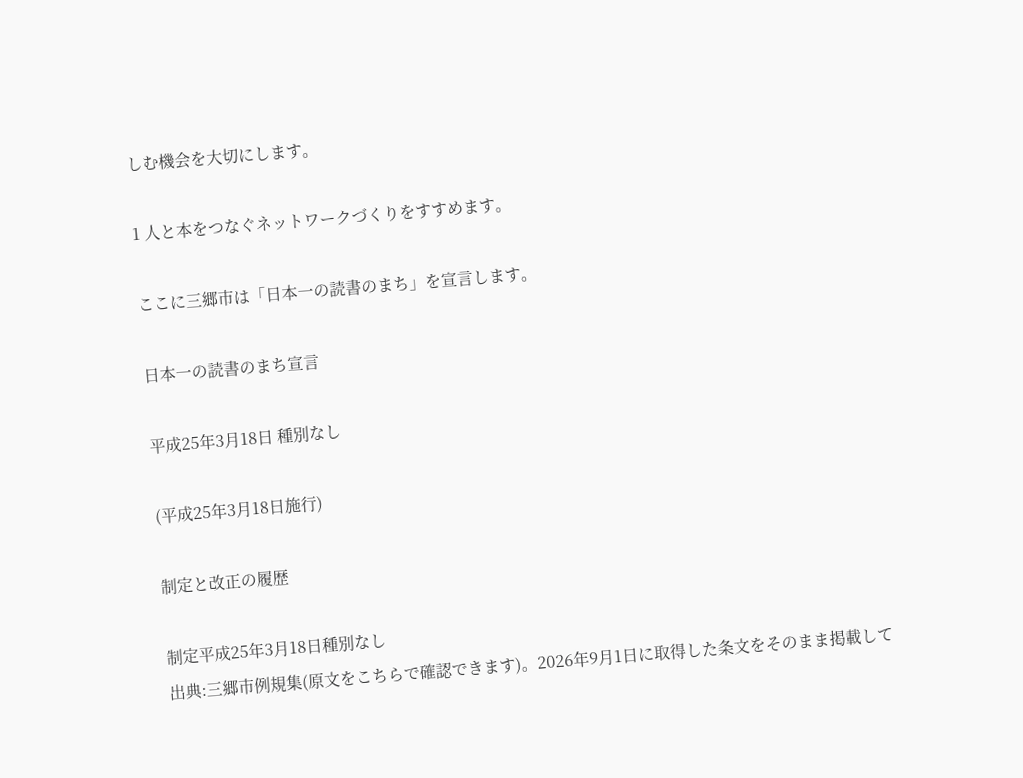しむ機会を大切にします。

1 人と本をつなぐネットワークづくりをすすめます。

ここに三郷市は「日本一の読書のまち」を宣言します。

日本一の読書のまち宣言

平成25年3月18日 種別なし

(平成25年3月18日施行)

制定と改正の履歴

制定平成25年3月18日種別なし
出典:三郷市例規集(原文をこちらで確認できます)。2026年9月1日に取得した条文をそのまま掲載して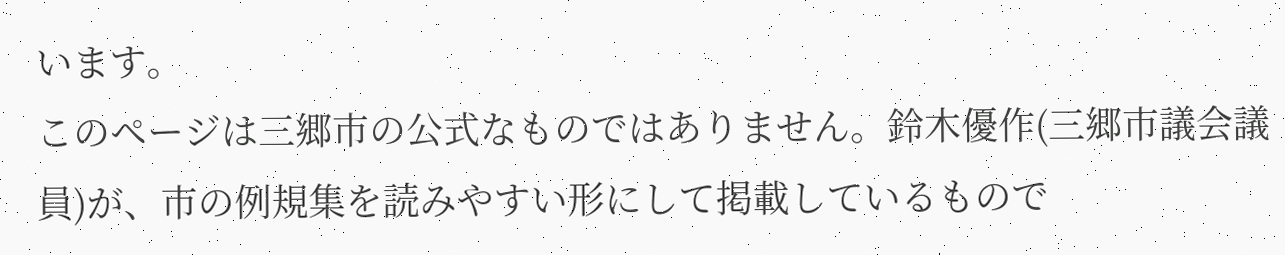います。
このページは三郷市の公式なものではありません。鈴木優作(三郷市議会議員)が、市の例規集を読みやすい形にして掲載しているもので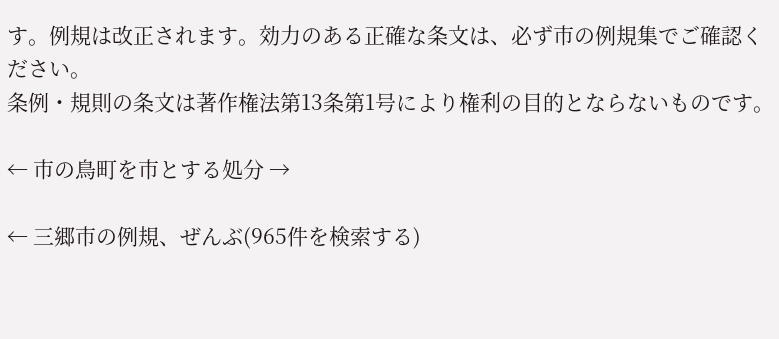す。例規は改正されます。効力のある正確な条文は、必ず市の例規集でご確認ください。
条例・規則の条文は著作権法第13条第1号により権利の目的とならないものです。

← 市の鳥町を市とする処分 →

← 三郷市の例規、ぜんぶ(965件を検索する)